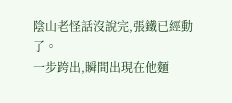陰山老怪話沒說完,張鐵已經動了。
一步跨出,瞬間出現在他麵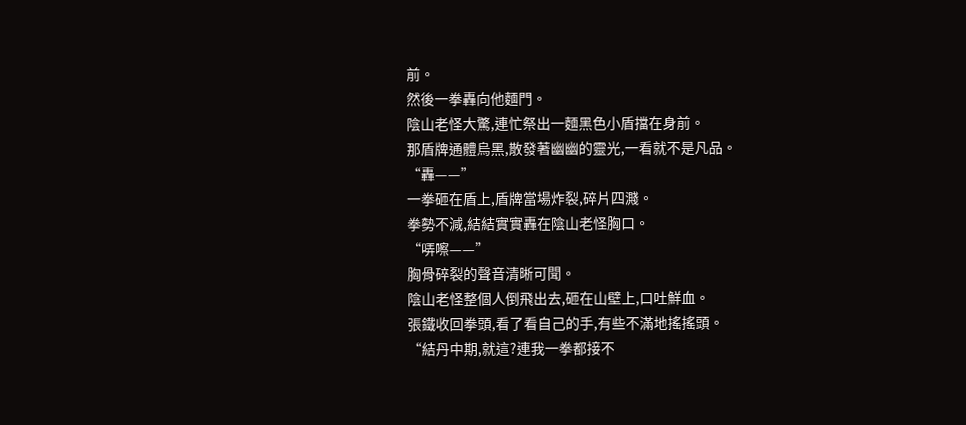前。
然後一拳轟向他麵門。
陰山老怪大驚,連忙祭出一麵黑色小盾擋在身前。
那盾牌通體烏黑,散發著幽幽的靈光,一看就不是凡品。
“轟——”
一拳砸在盾上,盾牌當場炸裂,碎片四濺。
拳勢不減,結結實實轟在陰山老怪胸口。
“哢嚓——”
胸骨碎裂的聲音清晰可聞。
陰山老怪整個人倒飛出去,砸在山壁上,口吐鮮血。
張鐵收回拳頭,看了看自己的手,有些不滿地搖搖頭。
“結丹中期,就這?連我一拳都接不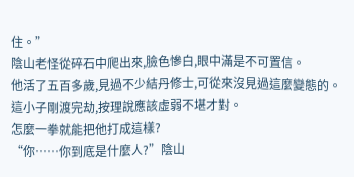住。”
陰山老怪從碎石中爬出來,臉色慘白,眼中滿是不可置信。
他活了五百多歲,見過不少結丹修士,可從來沒見過這麼變態的。
這小子剛渡完劫,按理說應該虛弱不堪才對。
怎麼一拳就能把他打成這樣?
“你……你到底是什麼人?”陰山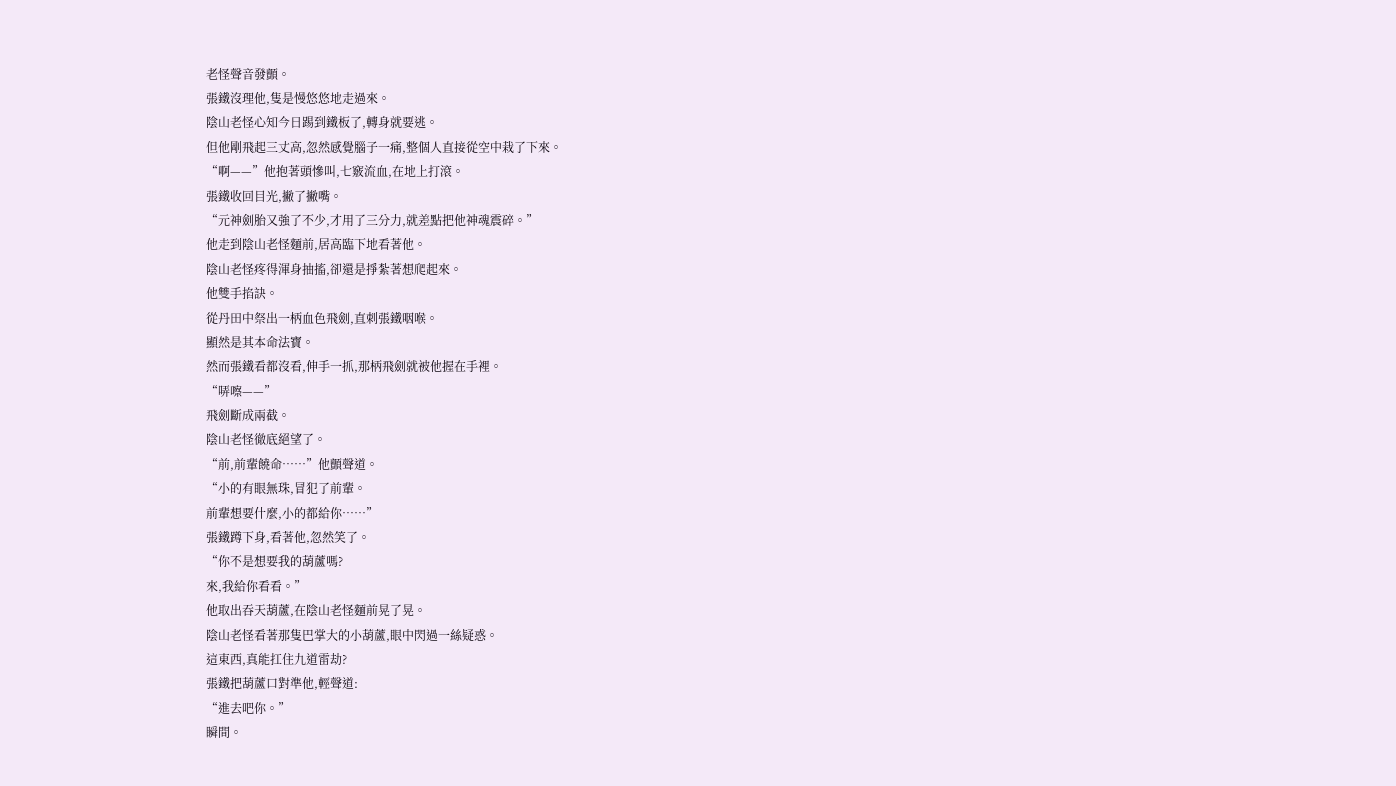老怪聲音發顫。
張鐵沒理他,隻是慢悠悠地走過來。
陰山老怪心知今日踢到鐵板了,轉身就要逃。
但他剛飛起三丈高,忽然感覺腦子一痛,整個人直接從空中栽了下來。
“啊——”他抱著頭慘叫,七竅流血,在地上打滾。
張鐵收回目光,撇了撇嘴。
“元神劍胎又強了不少,才用了三分力,就差點把他神魂震碎。”
他走到陰山老怪麵前,居高臨下地看著他。
陰山老怪疼得渾身抽搐,卻還是掙紮著想爬起來。
他雙手掐訣。
從丹田中祭出一柄血色飛劍,直刺張鐵咽喉。
顯然是其本命法寶。
然而張鐵看都沒看,伸手一抓,那柄飛劍就被他握在手裡。
“哢嚓——”
飛劍斷成兩截。
陰山老怪徹底絕望了。
“前,前輩饒命……”他顫聲道。
“小的有眼無珠,冒犯了前輩。
前輩想要什麼,小的都給你……”
張鐵蹲下身,看著他,忽然笑了。
“你不是想要我的葫蘆嗎?
來,我給你看看。”
他取出吞天葫蘆,在陰山老怪麵前晃了晃。
陰山老怪看著那隻巴掌大的小葫蘆,眼中閃過一絲疑惑。
這東西,真能扛住九道雷劫?
張鐵把葫蘆口對準他,輕聲道:
“進去吧你。”
瞬間。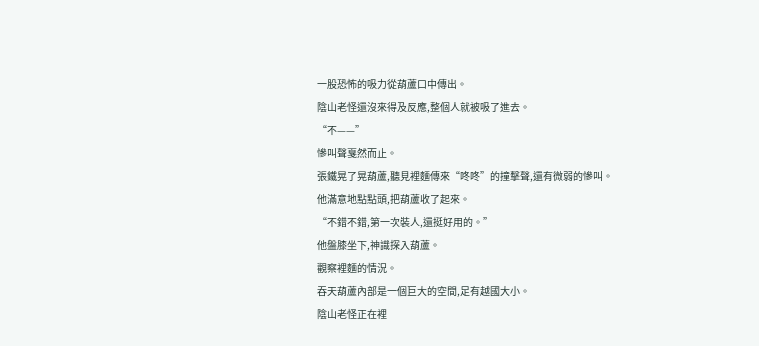一股恐怖的吸力從葫蘆口中傳出。
陰山老怪還沒來得及反應,整個人就被吸了進去。
“不——”
慘叫聲戛然而止。
張鐵晃了晃葫蘆,聽見裡麵傳來“咚咚”的撞擊聲,還有微弱的慘叫。
他滿意地點點頭,把葫蘆收了起來。
“不錯不錯,第一次裝人,還挺好用的。”
他盤膝坐下,神識探入葫蘆。
觀察裡麵的情況。
吞天葫蘆內部是一個巨大的空間,足有越國大小。
陰山老怪正在裡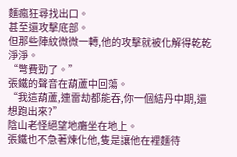麵瘋狂尋找出口。
甚至還攻擊底部。
但那些陣紋微微一轉,他的攻擊就被化解得乾乾淨淨。
“彆費勁了。”
張鐵的聲音在葫蘆中回蕩。
“我這葫蘆,連雷劫都能吞,你一個結丹中期,還想跑出來?”
陰山老怪絕望地癱坐在地上。
張鐵也不急著煉化他,隻是讓他在裡麵待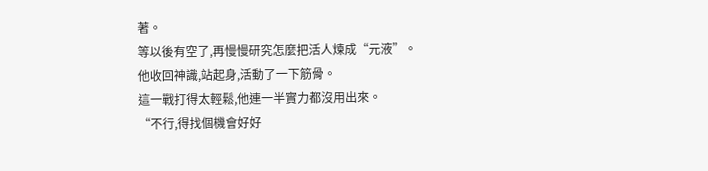著。
等以後有空了,再慢慢研究怎麼把活人煉成“元液”。
他收回神識,站起身,活動了一下筋骨。
這一戰打得太輕鬆,他連一半實力都沒用出來。
“不行,得找個機會好好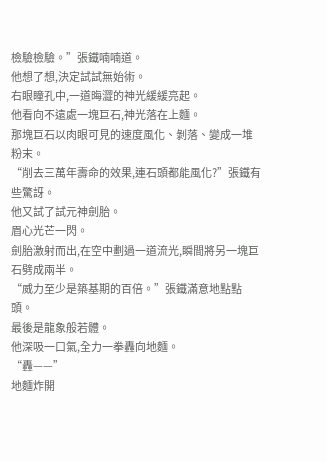檢驗檢驗。”張鐵喃喃道。
他想了想,決定試試無始術。
右眼瞳孔中,一道晦澀的神光緩緩亮起。
他看向不遠處一塊巨石,神光落在上麵。
那塊巨石以肉眼可見的速度風化、剝落、變成一堆粉末。
“削去三萬年壽命的效果,連石頭都能風化?”張鐵有些驚訝。
他又試了試元神劍胎。
眉心光芒一閃。
劍胎激射而出,在空中劃過一道流光,瞬間將另一塊巨石劈成兩半。
“威力至少是築基期的百倍。”張鐵滿意地點點頭。
最後是龍象般若體。
他深吸一口氣,全力一拳轟向地麵。
“轟——”
地麵炸開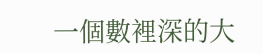一個數裡深的大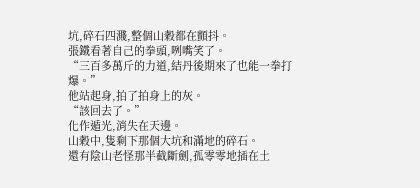坑,碎石四濺,整個山穀都在顫抖。
張鐵看著自己的拳頭,咧嘴笑了。
“三百多萬斤的力道,結丹後期來了也能一拳打爆。”
他站起身,拍了拍身上的灰。
“該回去了。”
化作遁光,消失在天邊。
山穀中,隻剩下那個大坑和滿地的碎石。
還有陰山老怪那半截斷劍,孤零零地插在土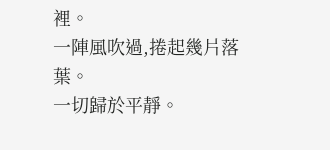裡。
一陣風吹過,捲起幾片落葉。
一切歸於平靜。